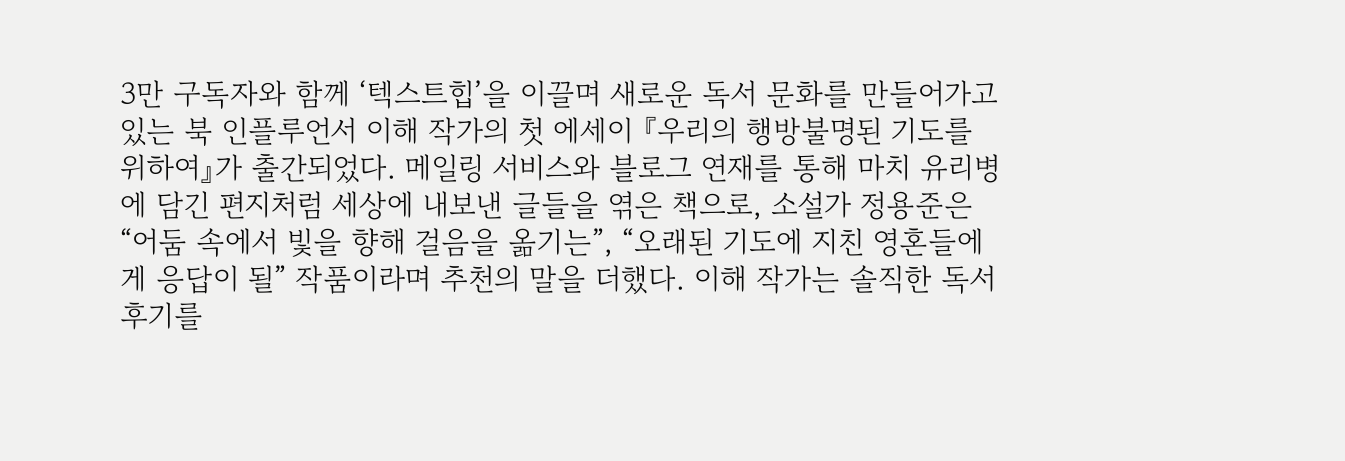3만 구독자와 함께 ‘텍스트힙’을 이끌며 새로운 독서 문화를 만들어가고 있는 북 인플루언서 이해 작가의 첫 에세이 『우리의 행방불명된 기도를 위하여』가 출간되었다. 메일링 서비스와 블로그 연재를 통해 마치 유리병에 담긴 편지처럼 세상에 내보낸 글들을 엮은 책으로, 소설가 정용준은 “어둠 속에서 빛을 향해 걸음을 옮기는”, “오래된 기도에 지친 영혼들에게 응답이 될” 작품이라며 추천의 말을 더했다. 이해 작가는 솔직한 독서 후기를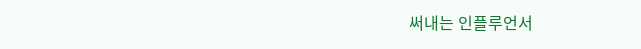써내는 인플루언서